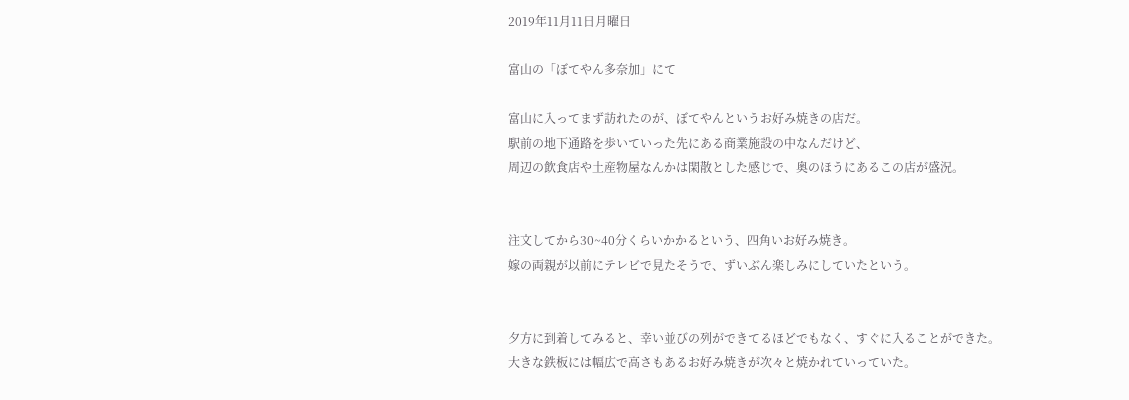2019年11月11日月曜日

富山の「ぼてやん多奈加」にて

富山に入ってまず訪れたのが、ぼてやんというお好み焼きの店だ。
駅前の地下通路を歩いていった先にある商業施設の中なんだけど、
周辺の飲食店や土産物屋なんかは閑散とした感じで、奥のほうにあるこの店が盛況。


注文してから30~40分くらいかかるという、四角いお好み焼き。
嫁の両親が以前にテレビで見たそうで、ずいぶん楽しみにしていたという。


夕方に到着してみると、幸い並びの列ができてるほどでもなく、すぐに入ることができた。
大きな鉄板には幅広で高さもあるお好み焼きが次々と焼かれていっていた。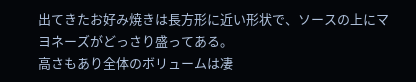出てきたお好み焼きは長方形に近い形状で、ソースの上にマヨネーズがどっさり盛ってある。
高さもあり全体のボリュームは凄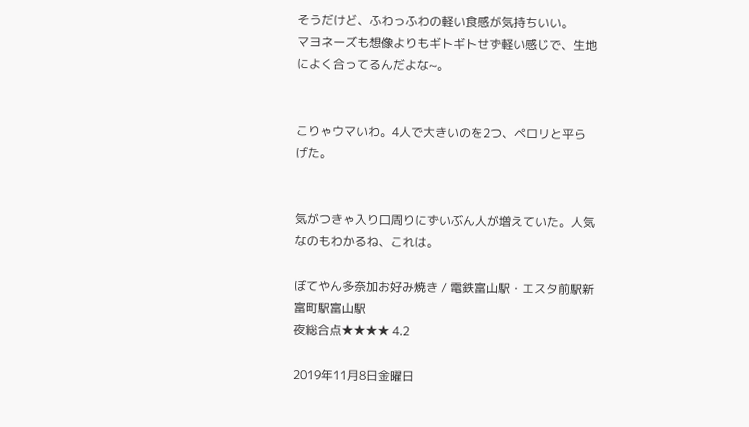そうだけど、ふわっふわの軽い食感が気持ちいい。
マヨネーズも想像よりもギトギトせず軽い感じで、生地によく合ってるんだよな~。


こりゃウマいわ。4人で大きいのを2つ、ペロリと平らげた。


気がつきゃ入り口周りにずいぶん人が増えていた。人気なのもわかるね、これは。

ぼてやん多奈加お好み焼き / 電鉄富山駅・エスタ前駅新富町駅富山駅
夜総合点★★★★ 4.2

2019年11月8日金曜日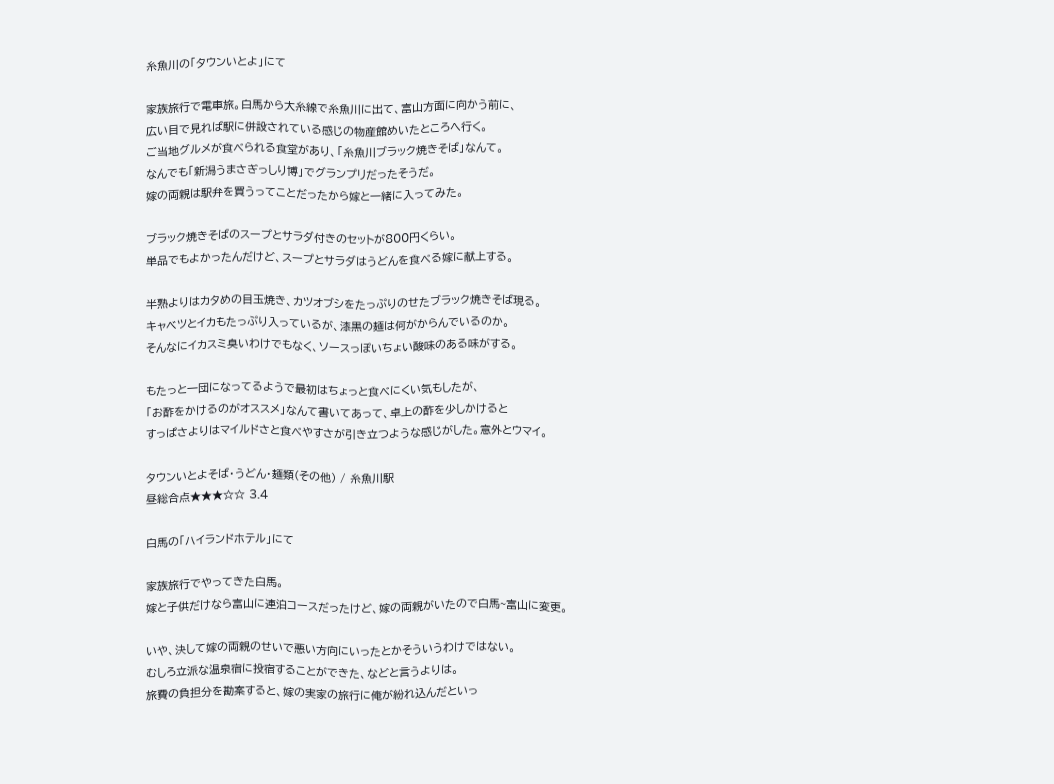糸魚川の「タウンいとよ」にて

家族旅行で電車旅。白馬から大糸線で糸魚川に出て、富山方面に向かう前に、
広い目で見れば駅に併設されている感じの物産館めいたところへ行く。
ご当地グルメが食べられる食堂があり、「糸魚川ブラック焼きそば」なんて。
なんでも「新潟うまさぎっしり博」でグランプリだったそうだ。
嫁の両親は駅弁を買うってことだったから嫁と一緒に入ってみた。

ブラック焼きそばのスープとサラダ付きのセットが800円くらい。
単品でもよかったんだけど、スープとサラダはうどんを食べる嫁に献上する。

半熟よりはカタめの目玉焼き、カツオブシをたっぷりのせたブラック焼きそば現る。
キャベツとイカもたっぷり入っているが、漆黒の麺は何がからんでいるのか。
そんなにイカスミ臭いわけでもなく、ソースっぽいちょい酸味のある味がする。

もたっと一団になってるようで最初はちょっと食べにくい気もしたが、
「お酢をかけるのがオススメ」なんて書いてあって、卓上の酢を少しかけると
すっぱさよりはマイルドさと食べやすさが引き立つような感じがした。意外とウマイ。

タウンいとよそば・うどん・麺類(その他) / 糸魚川駅
昼総合点★★★☆☆ 3.4

白馬の「ハイランドホテル」にて

家族旅行でやってきた白馬。
嫁と子供だけなら富山に連泊コースだったけど、嫁の両親がいたので白馬~富山に変更。

いや、決して嫁の両親のせいで悪い方向にいったとかそういうわけではない。
むしろ立派な温泉宿に投宿することができた、などと言うよりは。
旅費の負担分を勘案すると、嫁の実家の旅行に俺が紛れ込んだといっ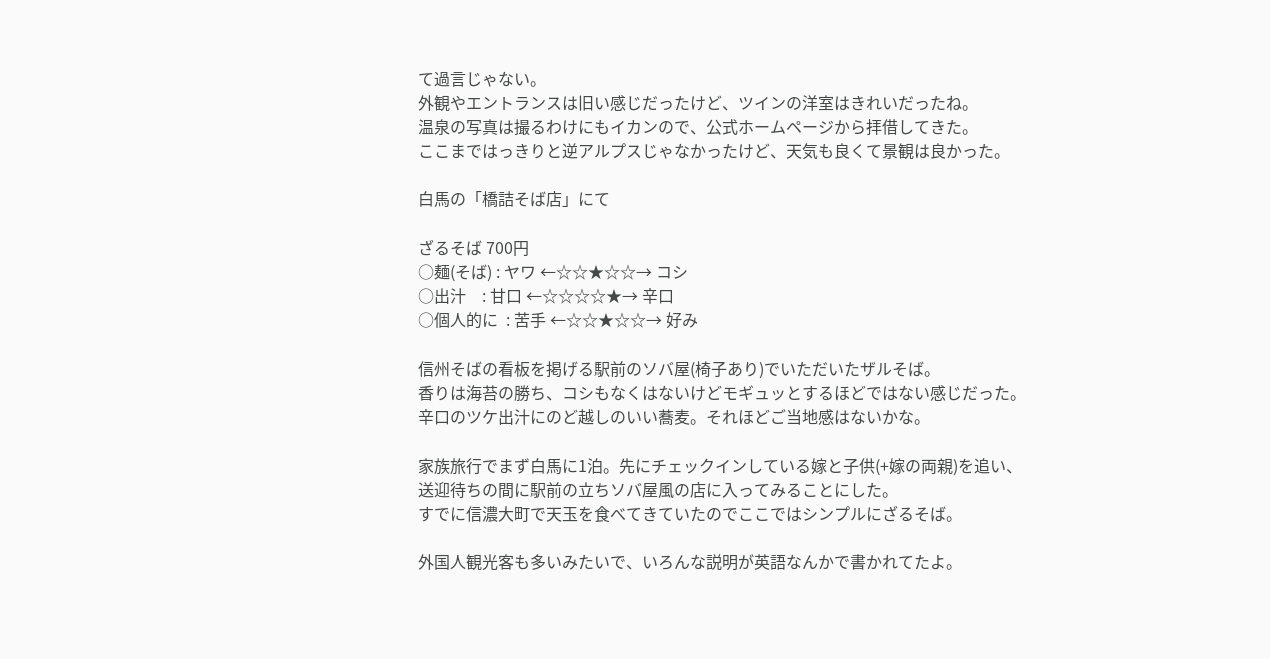て過言じゃない。
外観やエントランスは旧い感じだったけど、ツインの洋室はきれいだったね。
温泉の写真は撮るわけにもイカンので、公式ホームページから拝借してきた。
ここまではっきりと逆アルプスじゃなかったけど、天気も良くて景観は良かった。

白馬の「橋詰そば店」にて

ざるそば 700円
○麺(そば) : ヤワ ←☆☆★☆☆→ コシ
○出汁    : 甘口 ←☆☆☆☆★→ 辛口
○個人的に  : 苦手 ←☆☆★☆☆→ 好み

信州そばの看板を掲げる駅前のソバ屋(椅子あり)でいただいたザルそば。
香りは海苔の勝ち、コシもなくはないけどモギュッとするほどではない感じだった。
辛口のツケ出汁にのど越しのいい蕎麦。それほどご当地感はないかな。

家族旅行でまず白馬に1泊。先にチェックインしている嫁と子供(+嫁の両親)を追い、
送迎待ちの間に駅前の立ちソバ屋風の店に入ってみることにした。
すでに信濃大町で天玉を食べてきていたのでここではシンプルにざるそば。

外国人観光客も多いみたいで、いろんな説明が英語なんかで書かれてたよ。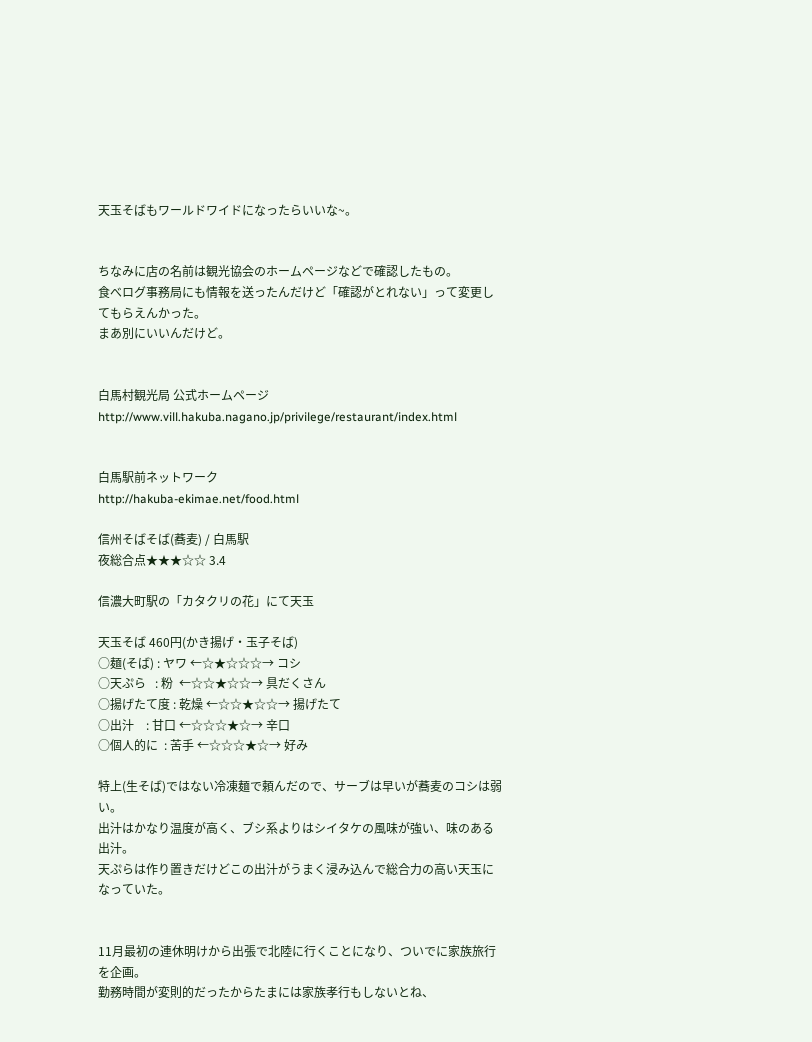天玉そばもワールドワイドになったらいいな~。


ちなみに店の名前は観光協会のホームページなどで確認したもの。
食べログ事務局にも情報を送ったんだけど「確認がとれない」って変更してもらえんかった。
まあ別にいいんだけど。


白馬村観光局 公式ホームページ
http://www.vill.hakuba.nagano.jp/privilege/restaurant/index.html


白馬駅前ネットワーク
http://hakuba-ekimae.net/food.html

信州そばそば(蕎麦) / 白馬駅
夜総合点★★★☆☆ 3.4

信濃大町駅の「カタクリの花」にて天玉

天玉そば 460円(かき揚げ・玉子そば)
○麺(そば) : ヤワ ←☆★☆☆☆→ コシ
○天ぷら   : 粉  ←☆☆★☆☆→ 具だくさん
○揚げたて度 : 乾燥 ←☆☆★☆☆→ 揚げたて
○出汁    : 甘口 ←☆☆☆★☆→ 辛口
○個人的に  : 苦手 ←☆☆☆★☆→ 好み

特上(生そば)ではない冷凍麺で頼んだので、サーブは早いが蕎麦のコシは弱い。
出汁はかなり温度が高く、ブシ系よりはシイタケの風味が強い、味のある出汁。
天ぷらは作り置きだけどこの出汁がうまく浸み込んで総合力の高い天玉になっていた。


11月最初の連休明けから出張で北陸に行くことになり、ついでに家族旅行を企画。
勤務時間が変則的だったからたまには家族孝行もしないとね、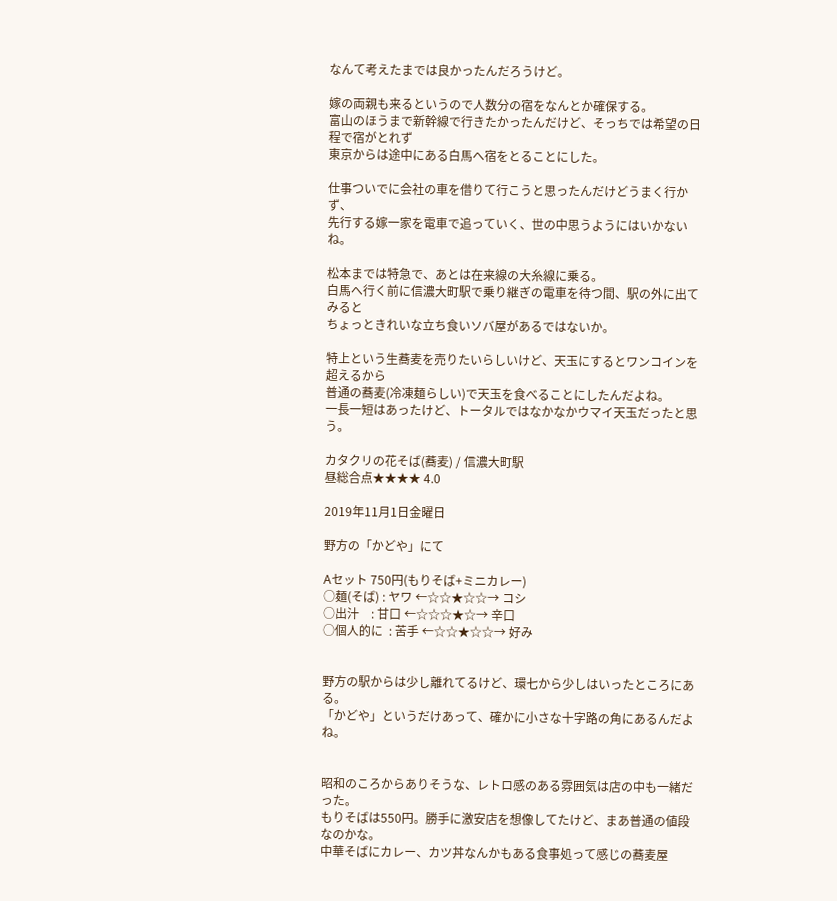なんて考えたまでは良かったんだろうけど。

嫁の両親も来るというので人数分の宿をなんとか確保する。
富山のほうまで新幹線で行きたかったんだけど、そっちでは希望の日程で宿がとれず
東京からは途中にある白馬へ宿をとることにした。

仕事ついでに会社の車を借りて行こうと思ったんだけどうまく行かず、
先行する嫁一家を電車で追っていく、世の中思うようにはいかないね。

松本までは特急で、あとは在来線の大糸線に乗る。
白馬へ行く前に信濃大町駅で乗り継ぎの電車を待つ間、駅の外に出てみると
ちょっときれいな立ち食いソバ屋があるではないか。

特上という生蕎麦を売りたいらしいけど、天玉にするとワンコインを超えるから
普通の蕎麦(冷凍麺らしい)で天玉を食べることにしたんだよね。
一長一短はあったけど、トータルではなかなかウマイ天玉だったと思う。

カタクリの花そば(蕎麦) / 信濃大町駅
昼総合点★★★★ 4.0

2019年11月1日金曜日

野方の「かどや」にて

Aセット 750円(もりそば+ミニカレー)
○麺(そば) : ヤワ ←☆☆★☆☆→ コシ
○出汁    : 甘口 ←☆☆☆★☆→ 辛口
○個人的に  : 苦手 ←☆☆★☆☆→ 好み


野方の駅からは少し離れてるけど、環七から少しはいったところにある。
「かどや」というだけあって、確かに小さな十字路の角にあるんだよね。


昭和のころからありそうな、レトロ感のある雰囲気は店の中も一緒だった。
もりそばは550円。勝手に激安店を想像してたけど、まあ普通の値段なのかな。
中華そばにカレー、カツ丼なんかもある食事処って感じの蕎麦屋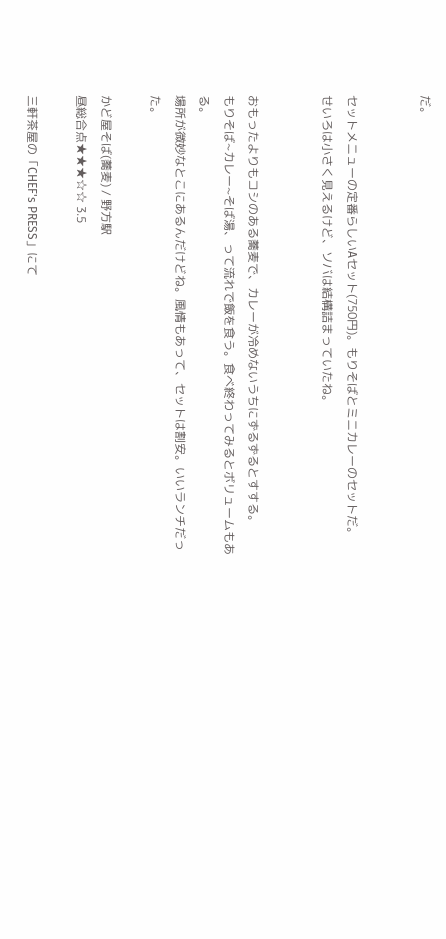だ。


セットメニューの定番らしいAセット(750円)。もりそばとミニカレーのセットだ。
せいろは小さく見えるけど、ソバは結構詰まっていたね。


おもったよりもコシのある蕎麦で、カレーが冷めないうちにずるずるとすする。
もりそば~カレー~そば湯、って流れで飯を食う。食べ終わってみるとボリュームもある。
場所が微妙なとこにあるんだけどね。風情もあって、セットは割安。いいランチだった。

かど屋そば(蕎麦) / 野方駅
昼総合点★★★☆☆ 3.5

三軒茶屋の「CHEF's PRESS」にて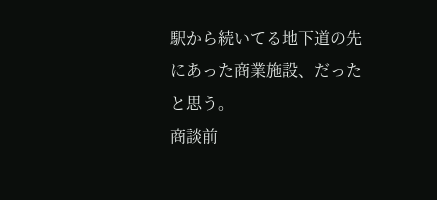駅から続いてる地下道の先にあった商業施設、だったと思う。
商談前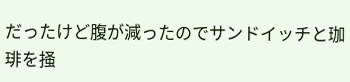だったけど腹が減ったのでサンドイッチと珈琲を掻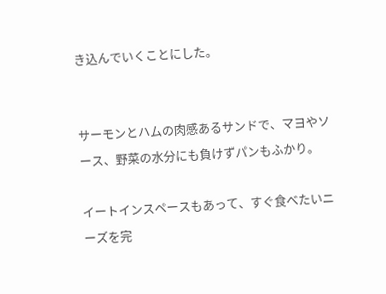き込んでいくことにした。


サーモンとハムの肉感あるサンドで、マヨやソース、野菜の水分にも負けずパンもふかり。

イートインスペースもあって、すぐ食べたいニーズを完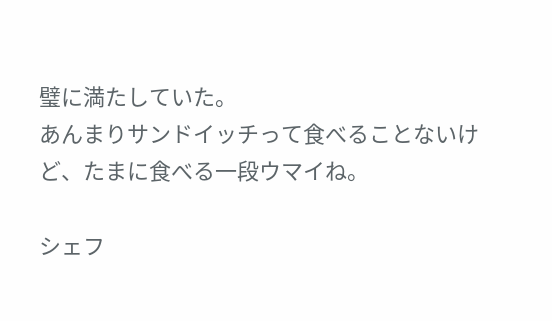璧に満たしていた。
あんまりサンドイッチって食べることないけど、たまに食べる一段ウマイね。

シェフ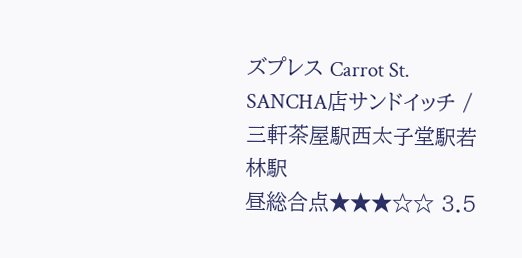ズプレス Carrot St. SANCHA店サンドイッチ / 三軒茶屋駅西太子堂駅若林駅
昼総合点★★★☆☆ 3.5